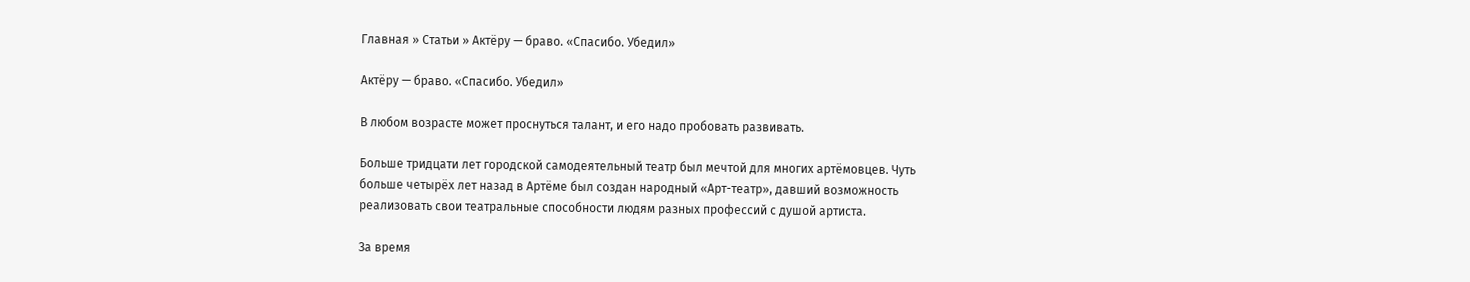Главная » Статьи » Актёру — браво. «Спасибо. Убедил»

Актёру — браво. «Спасибо. Убедил»

В любом возрасте может проснуться талант, и его надо пробовать развивать.

Больше тридцати лет городской самодеятельный театр был мечтой для многих артёмовцев. Чуть больше четырёх лет назад в Артёме был создан народный «Арт-театр», давший возможность реализовать свои театральные способности людям разных профессий с душой артиста.

За время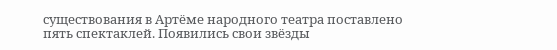существования в Артёме народного театра поставлено пять спектаклей. Появились свои звёзды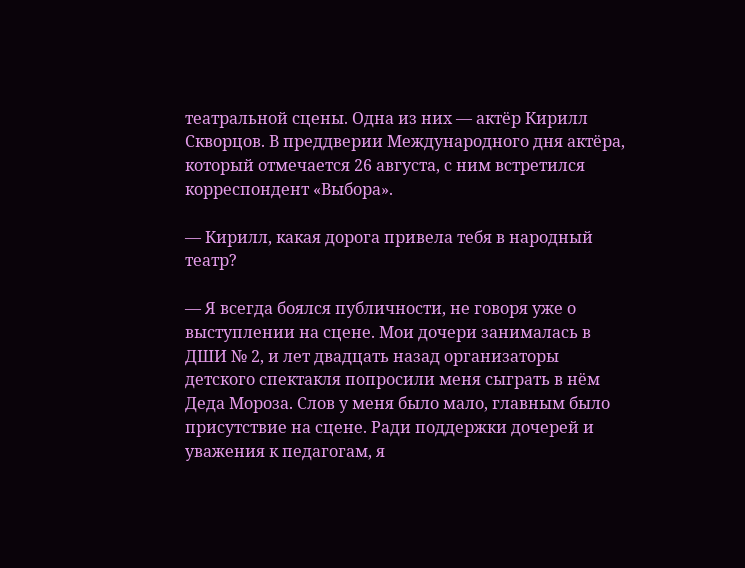театральной сцены. Одна из них — актёр Кирилл Скворцов. В преддверии Международного дня актёра, который отмечается 26 августа, с ним встретился корреспондент «Выбора».

— Кирилл, какая дорога привела тебя в народный театр?

— Я всегда боялся публичности, не говоря уже о выступлении на сцене. Мои дочери занималась в ДШИ № 2, и лет двадцать назад организаторы детского спектакля попросили меня сыграть в нём Деда Мороза. Слов у меня было мало, главным было присутствие на сцене. Ради поддержки дочерей и уважения к педагогам, я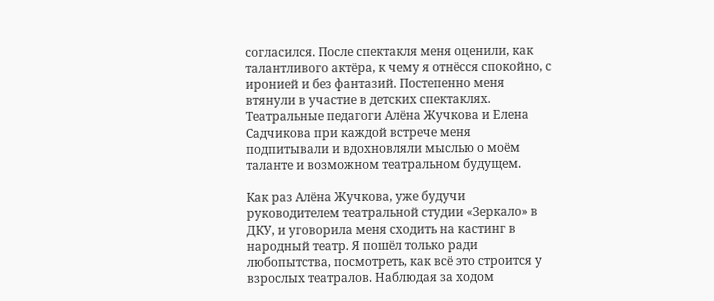согласился. После спектакля меня оценили, как талантливого актёра, к чему я отнёсся спокойно, с иронией и без фантазий. Постепенно меня втянули в участие в детских спектаклях. Театральные педагоги Алёна Жучкова и Елена Садчикова при каждой встрече меня подпитывали и вдохновляли мыслью о моём таланте и возможном театральном будущем.

Как раз Алёна Жучкова, уже будучи руководителем театральной студии «Зеркало» в ДКУ, и уговорила меня сходить на кастинг в народный театр. Я пошёл только ради любопытства, посмотреть, как всё это строится у взрослых театралов. Наблюдая за ходом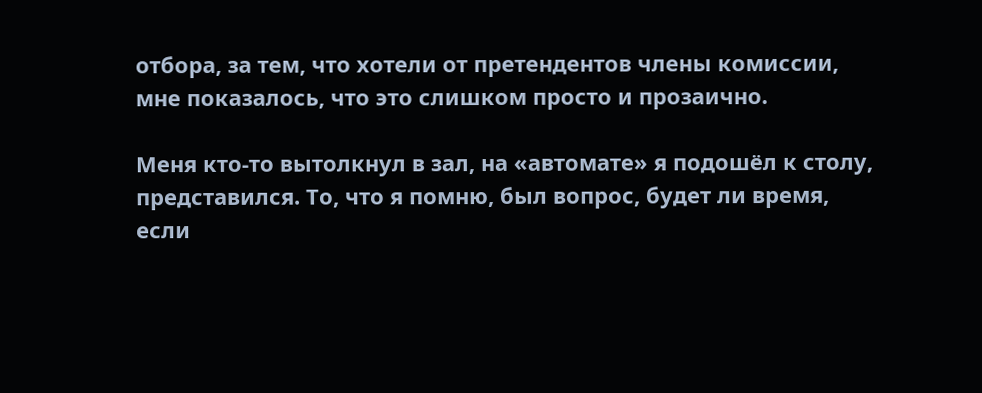отбора, за тем, что хотели от претендентов члены комиссии, мне показалось, что это слишком просто и прозаично.

Меня кто-то вытолкнул в зал, на «автомате» я подошёл к столу, представился. То, что я помню, был вопрос, будет ли время, если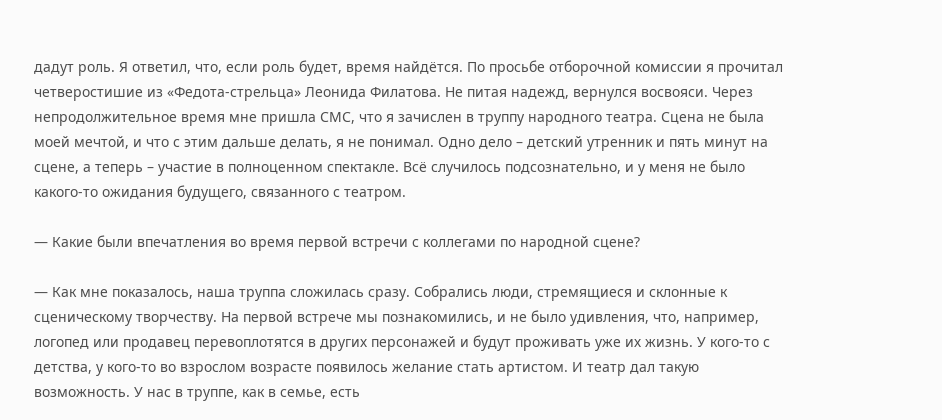дадут роль. Я ответил, что, если роль будет, время найдётся. По просьбе отборочной комиссии я прочитал четверостишие из «Федота-стрельца» Леонида Филатова. Не питая надежд, вернулся восвояси. Через непродолжительное время мне пришла СМС, что я зачислен в труппу народного театра. Сцена не была моей мечтой, и что с этим дальше делать, я не понимал. Одно дело – детский утренник и пять минут на сцене, а теперь – участие в полноценном спектакле. Всё случилось подсознательно, и у меня не было какого-то ожидания будущего, связанного с театром.

— Какие были впечатления во время первой встречи с коллегами по народной сцене?

— Как мне показалось, наша труппа сложилась сразу. Собрались люди, стремящиеся и склонные к сценическому творчеству. На первой встрече мы познакомились, и не было удивления, что, например, логопед или продавец перевоплотятся в других персонажей и будут проживать уже их жизнь. У кого-то с детства, у кого-то во взрослом возрасте появилось желание стать артистом. И театр дал такую возможность. У нас в труппе, как в семье, есть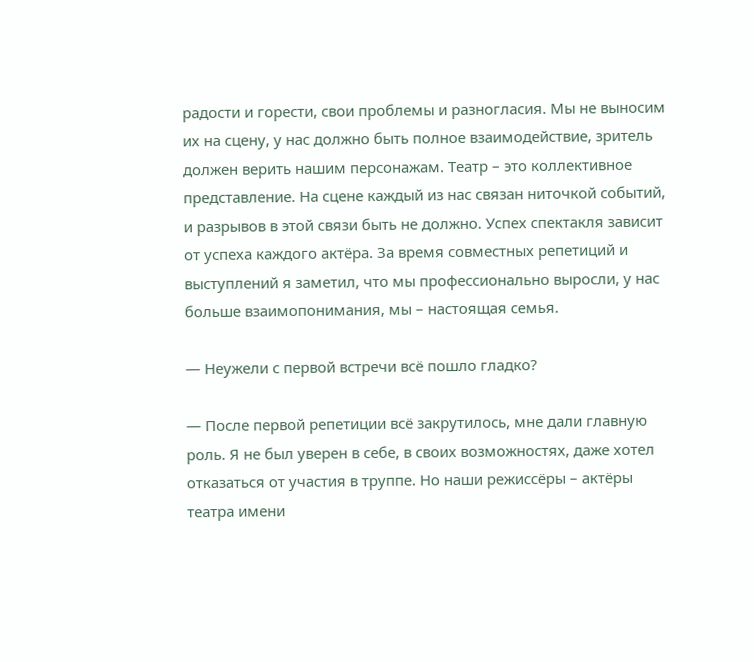радости и горести, свои проблемы и разногласия. Мы не выносим их на сцену, у нас должно быть полное взаимодействие, зритель должен верить нашим персонажам. Театр – это коллективное представление. На сцене каждый из нас связан ниточкой событий, и разрывов в этой связи быть не должно. Успех спектакля зависит от успеха каждого актёра. За время совместных репетиций и выступлений я заметил, что мы профессионально выросли, у нас больше взаимопонимания, мы – настоящая семья.

— Неужели с первой встречи всё пошло гладко?

— После первой репетиции всё закрутилось, мне дали главную роль. Я не был уверен в себе, в своих возможностях, даже хотел отказаться от участия в труппе. Но наши режиссёры – актёры театра имени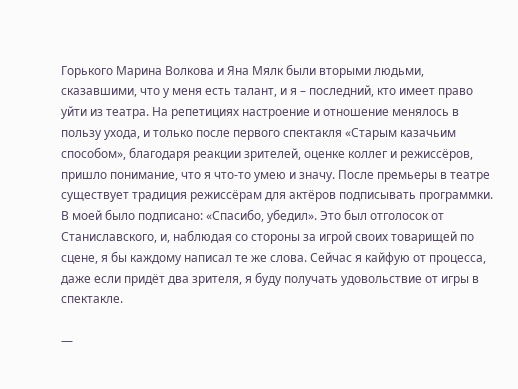Горького Марина Волкова и Яна Мялк были вторыми людьми, сказавшими, что у меня есть талант, и я – последний, кто имеет право уйти из театра. На репетициях настроение и отношение менялось в пользу ухода, и только после первого спектакля «Старым казачьим способом», благодаря реакции зрителей, оценке коллег и режиссёров, пришло понимание, что я что-то умею и значу. После премьеры в театре существует традиция режиссёрам для актёров подписывать программки. В моей было подписано: «Спасибо, убедил». Это был отголосок от Станиславского, и, наблюдая со стороны за игрой своих товарищей по сцене, я бы каждому написал те же слова. Сейчас я кайфую от процесса, даже если придёт два зрителя, я буду получать удовольствие от игры в спектакле.

—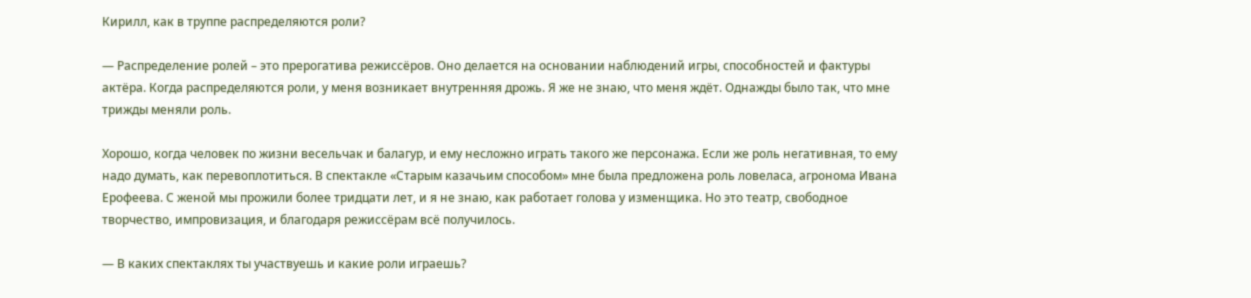Кирилл, как в труппе распределяются роли?

— Распределение ролей – это прерогатива режиссёров. Оно делается на основании наблюдений игры, способностей и фактуры актёра. Когда распределяются роли, у меня возникает внутренняя дрожь. Я же не знаю, что меня ждёт. Однажды было так, что мне трижды меняли роль.

Хорошо, когда человек по жизни весельчак и балагур, и ему несложно играть такого же персонажа. Если же роль негативная, то ему надо думать, как перевоплотиться. В спектакле «Старым казачьим способом» мне была предложена роль ловеласа, агронома Ивана Ерофеева. С женой мы прожили более тридцати лет, и я не знаю, как работает голова у изменщика. Но это театр, свободное творчество, импровизация, и благодаря режиссёрам всё получилось.

— В каких спектаклях ты участвуешь и какие роли играешь?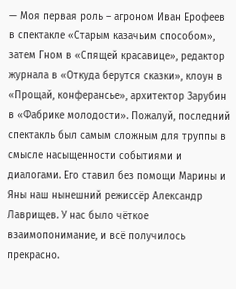— Моя первая роль – агроном Иван Ерофеев в спектакле «Старым казачьим способом», затем Гном в «Спящей красавице», редактор журнала в «Откуда берутся сказки», клоун в «Прощай, конферансье», архитектор Зарубин в «Фабрике молодости». Пожалуй, последний спектакль был самым сложным для труппы в смысле насыщенности событиями и диалогами. Его ставил без помощи Марины и Яны наш нынешний режиссёр Александр Лаврищев. У нас было чёткое взаимопонимание, и всё получилось прекрасно.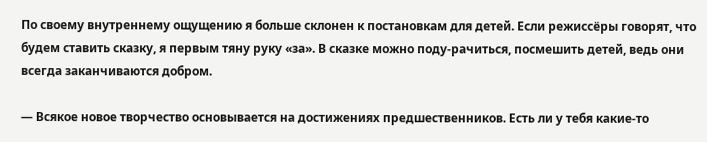По своему внутреннему ощущению я больше склонен к постановкам для детей. Если режиссёры говорят, что будем ставить сказку, я первым тяну руку «за». В сказке можно поду-рачиться, посмешить детей, ведь они всегда заканчиваются добром.

— Всякое новое творчество основывается на достижениях предшественников. Есть ли у тебя какие-то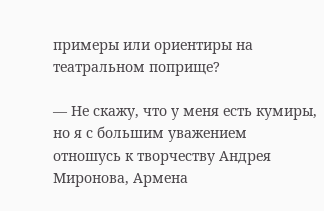примеры или ориентиры на театральном поприще?

— Не скажу, что у меня есть кумиры, но я с большим уважением отношусь к творчеству Андрея Миронова, Армена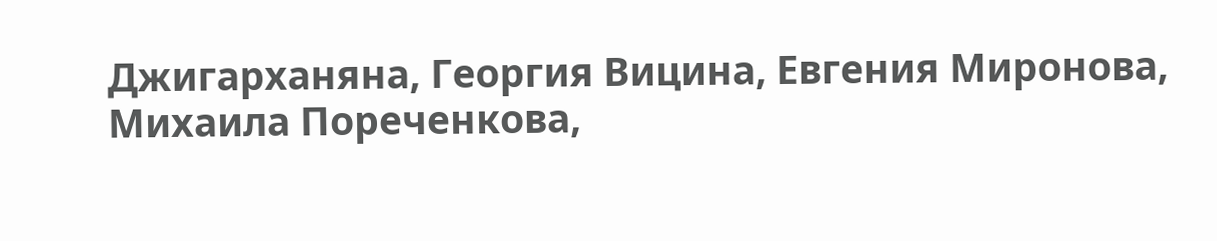Джигарханяна, Георгия Вицина, Евгения Миронова, Михаила Пореченкова,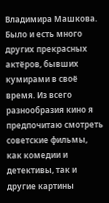Владимира Машкова. Было и есть много других прекрасных актёров, бывших кумирами в своё время. Из всего разнообразия кино я предпочитаю смотреть советские фильмы, как комедии и детективы, так и другие картины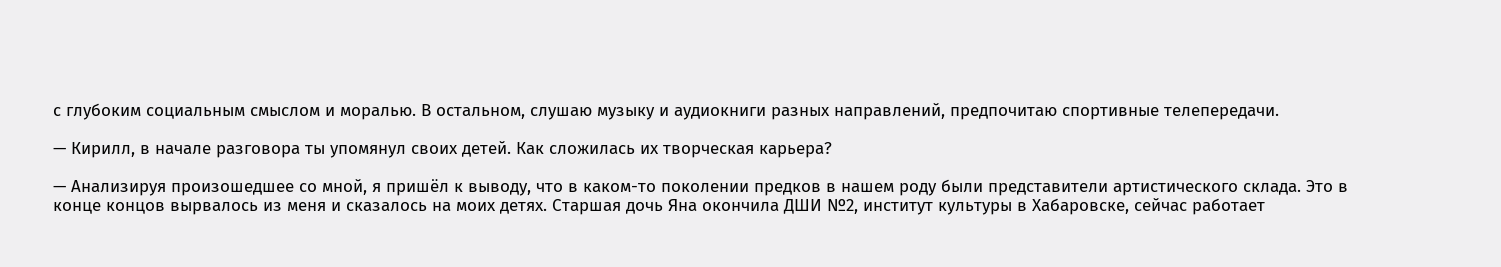с глубоким социальным смыслом и моралью. В остальном, слушаю музыку и аудиокниги разных направлений, предпочитаю спортивные телепередачи.

— Кирилл, в начале разговора ты упомянул своих детей. Как сложилась их творческая карьера?

— Анализируя произошедшее со мной, я пришёл к выводу, что в каком-то поколении предков в нашем роду были представители артистического склада. Это в конце концов вырвалось из меня и сказалось на моих детях. Старшая дочь Яна окончила ДШИ №2, институт культуры в Хабаровске, сейчас работает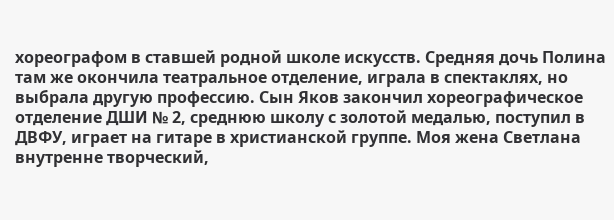хореографом в ставшей родной школе искусств. Средняя дочь Полина там же окончила театральное отделение, играла в спектаклях, но выбрала другую профессию. Сын Яков закончил хореографическое отделение ДШИ № 2, среднюю школу с золотой медалью, поступил в ДВФУ, играет на гитаре в христианской группе. Моя жена Светлана внутренне творческий,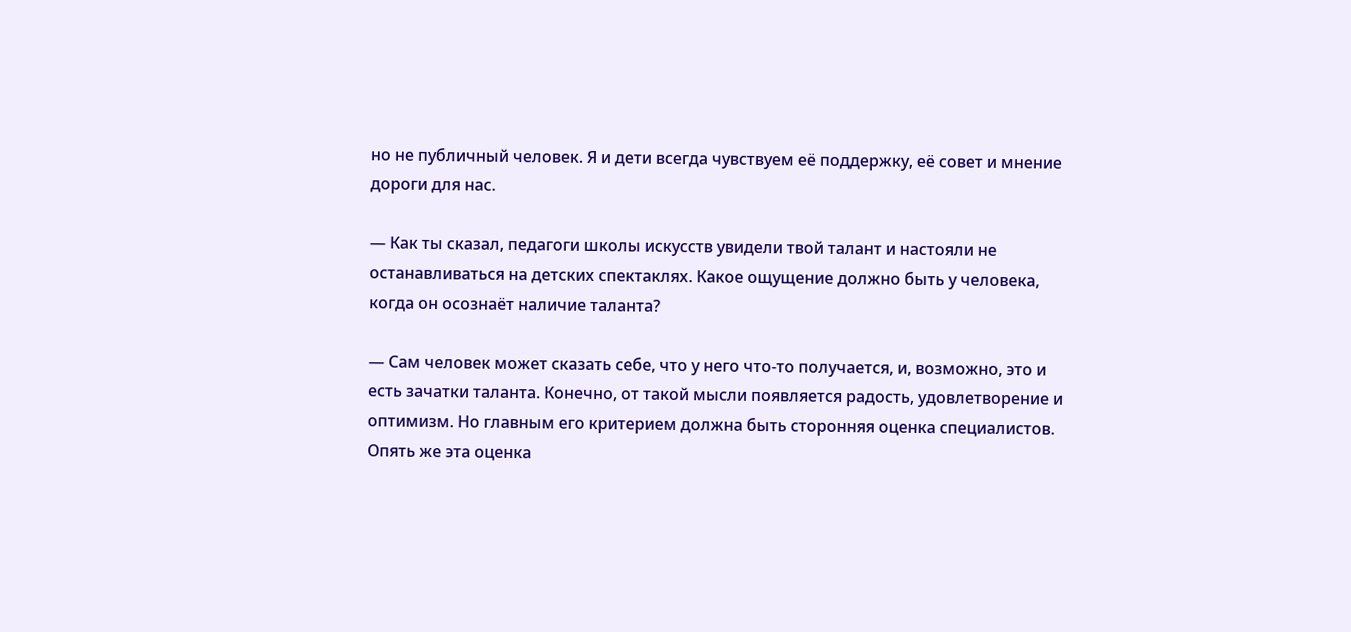но не публичный человек. Я и дети всегда чувствуем её поддержку, её совет и мнение дороги для нас.

— Как ты сказал, педагоги школы искусств увидели твой талант и настояли не останавливаться на детских спектаклях. Какое ощущение должно быть у человека, когда он осознаёт наличие таланта?

— Сам человек может сказать себе, что у него что-то получается, и, возможно, это и есть зачатки таланта. Конечно, от такой мысли появляется радость, удовлетворение и оптимизм. Но главным его критерием должна быть сторонняя оценка специалистов. Опять же эта оценка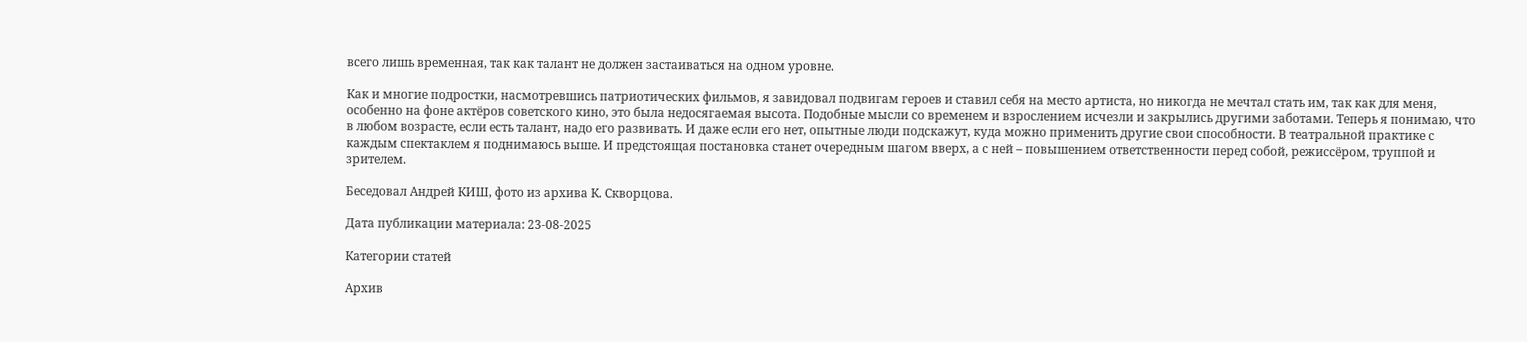всего лишь временная, так как талант не должен застаиваться на одном уровне.

Как и многие подростки, насмотревшись патриотических фильмов, я завидовал подвигам героев и ставил себя на место артиста, но никогда не мечтал стать им, так как для меня, особенно на фоне актёров советского кино, это была недосягаемая высота. Подобные мысли со временем и взрослением исчезли и закрылись другими заботами. Теперь я понимаю, что в любом возрасте, если есть талант, надо его развивать. И даже если его нет, опытные люди подскажут, куда можно применить другие свои способности. В театральной практике с каждым спектаклем я поднимаюсь выше. И предстоящая постановка станет очередным шагом вверх, а с ней – повышением ответственности перед собой, режиссёром, труппой и зрителем.

Беседовал Андрей КИШ, фото из архива К. Скворцова.

Дата публикации материала: 23-08-2025

Категории статей

Архив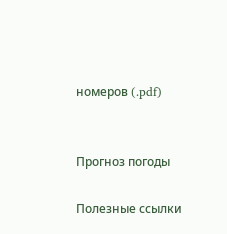номеров (.pdf)


Прогноз погоды

Полезные ссылки